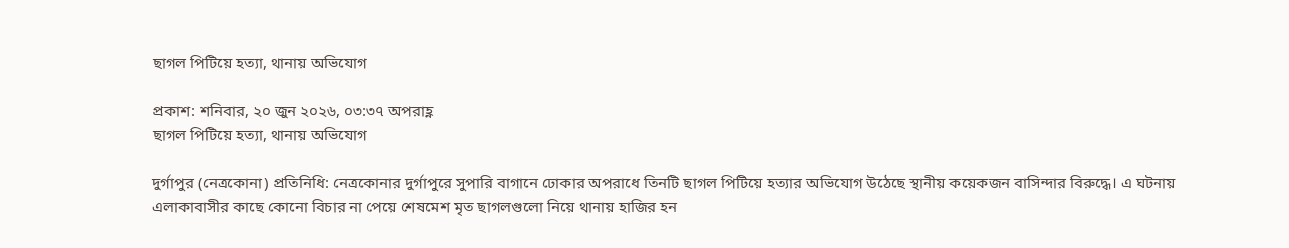ছাগল পিটিয়ে হত্যা, থানায় অভিযোগ

প্রকাশ: শনিবার, ২০ জুন ২০২৬, ০৩:৩৭ অপরাহ্ণ
ছাগল পিটিয়ে হত্যা, থানায় অভিযোগ

দুর্গাপুর (নেত্রকোনা) প্রতিনিধি: নেত্রকোনার দুর্গাপুরে সুপারি বাগানে ঢোকার অপরাধে তিনটি ছাগল পিটিয়ে হত্যার অভিযোগ উঠেছে স্থানীয় কয়েকজন বাসিন্দার বিরুদ্ধে। এ ঘটনায় এলাকাবাসীর কাছে কোনো বিচার না পেয়ে শেষমেশ মৃত ছাগলগুলো নিয়ে থানায় হাজির হন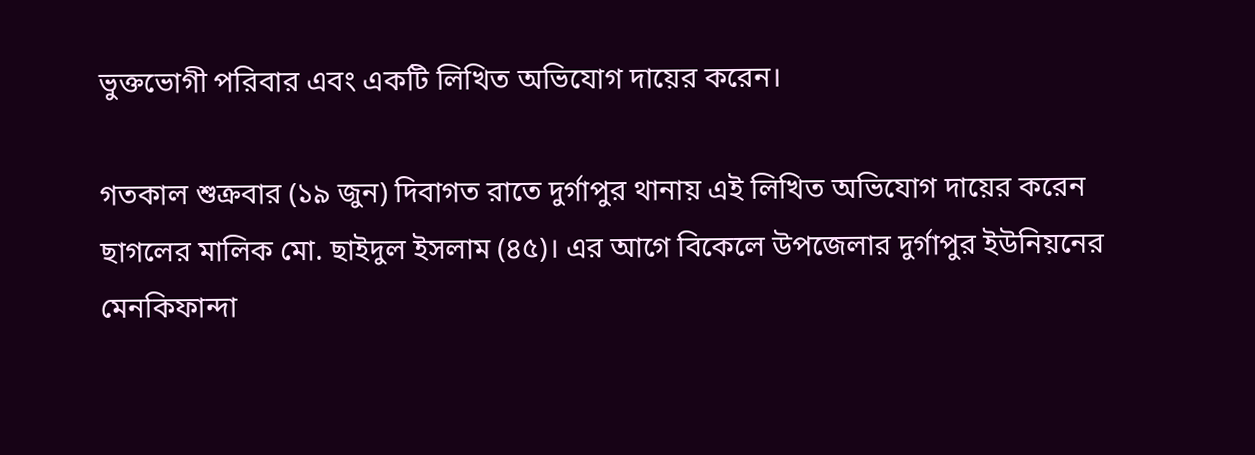ভুক্তভোগী পরিবার এবং একটি লিখিত অভিযোগ দায়ের করেন।

গতকাল শুক্রবার (১৯ জুন) দিবাগত রাতে দুর্গাপুর থানায় এই লিখিত অভিযোগ দায়ের করেন ছাগলের মালিক মো. ছাইদুল ইসলাম (৪৫)। এর আগে বিকেলে উপজেলার দুর্গাপুর ইউনিয়নের মেনকিফান্দা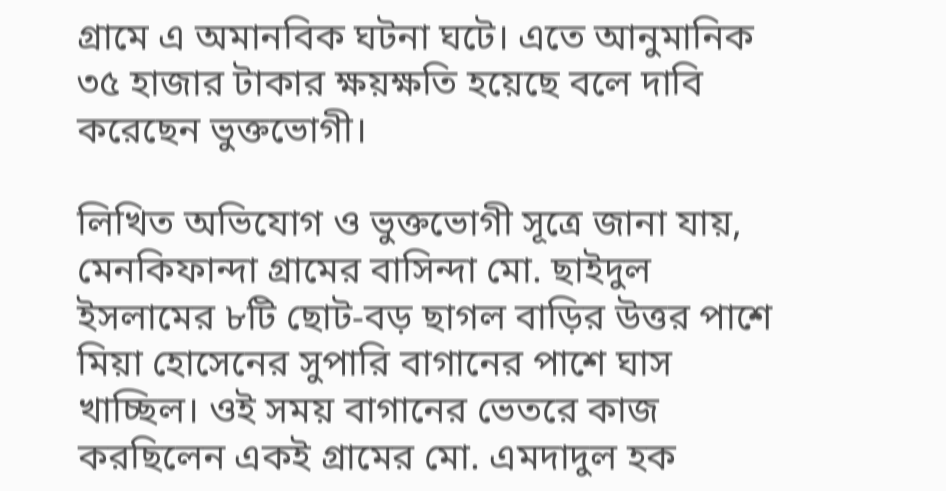গ্রামে এ অমানবিক ঘটনা ঘটে। এতে আনুমানিক ৩৫ হাজার টাকার ক্ষয়ক্ষতি হয়েছে বলে দাবি করেছেন ভুক্তভোগী।

লিখিত অভিযোগ ও ভুক্তভোগী সূত্রে জানা যায়, মেনকিফান্দা গ্রামের বাসিন্দা মো. ছাইদুল ইসলামের ৮টি ছোট-বড় ছাগল বাড়ির উত্তর পাশে মিয়া হোসেনের সুপারি বাগানের পাশে ঘাস খাচ্ছিল। ওই সময় বাগানের ভেতরে কাজ করছিলেন একই গ্রামের মো. এমদাদুল হক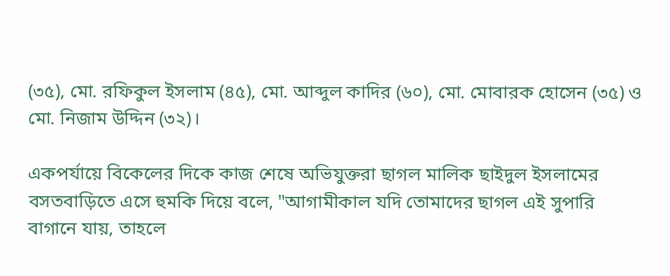(৩৫), মো. রফিকুল ইসলাম (৪৫), মো. আব্দুল কাদির (৬০), মো. মোবারক হোসেন (৩৫) ও মো. নিজাম উদ্দিন (৩২)।

একপর্যায়ে বিকেলের দিকে কাজ শেষে অভিযুক্তরা ছাগল মালিক ছাইদুল ইসলামের বসতবাড়িতে এসে হুমকি দিয়ে বলে, "আগামীকাল যদি তোমাদের ছাগল এই সুপারি বাগানে যায়, তাহলে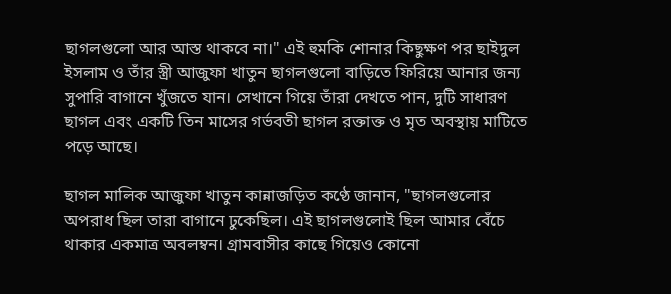ছাগলগুলো আর আস্ত থাকবে না।" এই হুমকি শোনার কিছুক্ষণ পর ছাইদুল ইসলাম ও তাঁর স্ত্রী আজুফা খাতুন ছাগলগুলো বাড়িতে ফিরিয়ে আনার জন্য সুপারি বাগানে খুঁজতে যান। সেখানে গিয়ে তাঁরা দেখতে পান, দুটি সাধারণ ছাগল এবং একটি তিন মাসের গর্ভবতী ছাগল রক্তাক্ত ও মৃত অবস্থায় মাটিতে পড়ে আছে।

ছাগল মালিক আজুফা খাতুন কান্নাজড়িত কণ্ঠে জানান, "ছাগলগুলোর অপরাধ ছিল তারা বাগানে ঢুকেছিল। এই ছাগলগুলোই ছিল আমার বেঁচে থাকার একমাত্র অবলম্বন। গ্রামবাসীর কাছে গিয়েও কোনো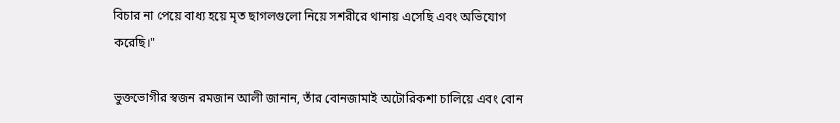বিচার না পেয়ে বাধ্য হয়ে মৃত ছাগলগুলো নিয়ে সশরীরে থানায় এসেছি এবং অভিযোগ করেছি।"

ভুক্তভোগীর স্বজন রমজান আলী জানান, তাঁর বোনজামাই অটোরিকশা চালিয়ে এবং বোন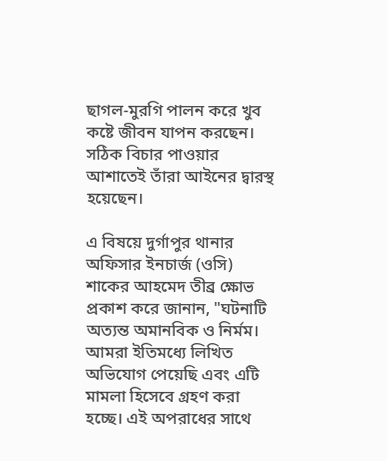ছাগল-মুরগি পালন করে খুব কষ্টে জীবন যাপন করছেন। সঠিক বিচার পাওয়ার আশাতেই তাঁরা আইনের দ্বারস্থ হয়েছেন।

এ বিষয়ে দুর্গাপুর থানার অফিসার ইনচার্জ (ওসি) শাকের আহমেদ তীব্র ক্ষোভ প্রকাশ করে জানান, "ঘটনাটি অত্যন্ত অমানবিক ও নির্মম। আমরা ইতিমধ্যে লিখিত অভিযোগ পেয়েছি এবং এটি মামলা হিসেবে গ্রহণ করা হচ্ছে। এই অপরাধের সাথে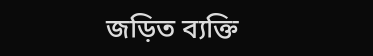জড়িত ব্যক্তি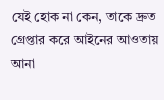যেই হোক না কেন, তাকে দ্রুত গ্রেপ্তার করে আইনের আওতায় আনা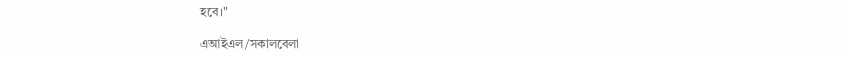হবে।"

এআইএল/সকালবেলা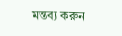মন্তব্য করুন